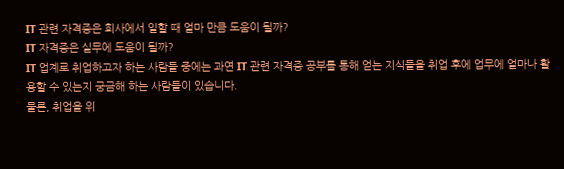IT 관련 자격증은 회사에서 일할 때 얼마 만큼 도움이 될까?
IT 자격증은 실무에 도움이 될까?
IT 업계로 취업하고자 하는 사람들 중에는 과연 IT 관련 자격증 공부를 통해 얻는 지식들을 취업 후에 업무에 얼마나 활용할 수 있는지 궁금해 하는 사람들이 있습니다.
물론, 취업을 위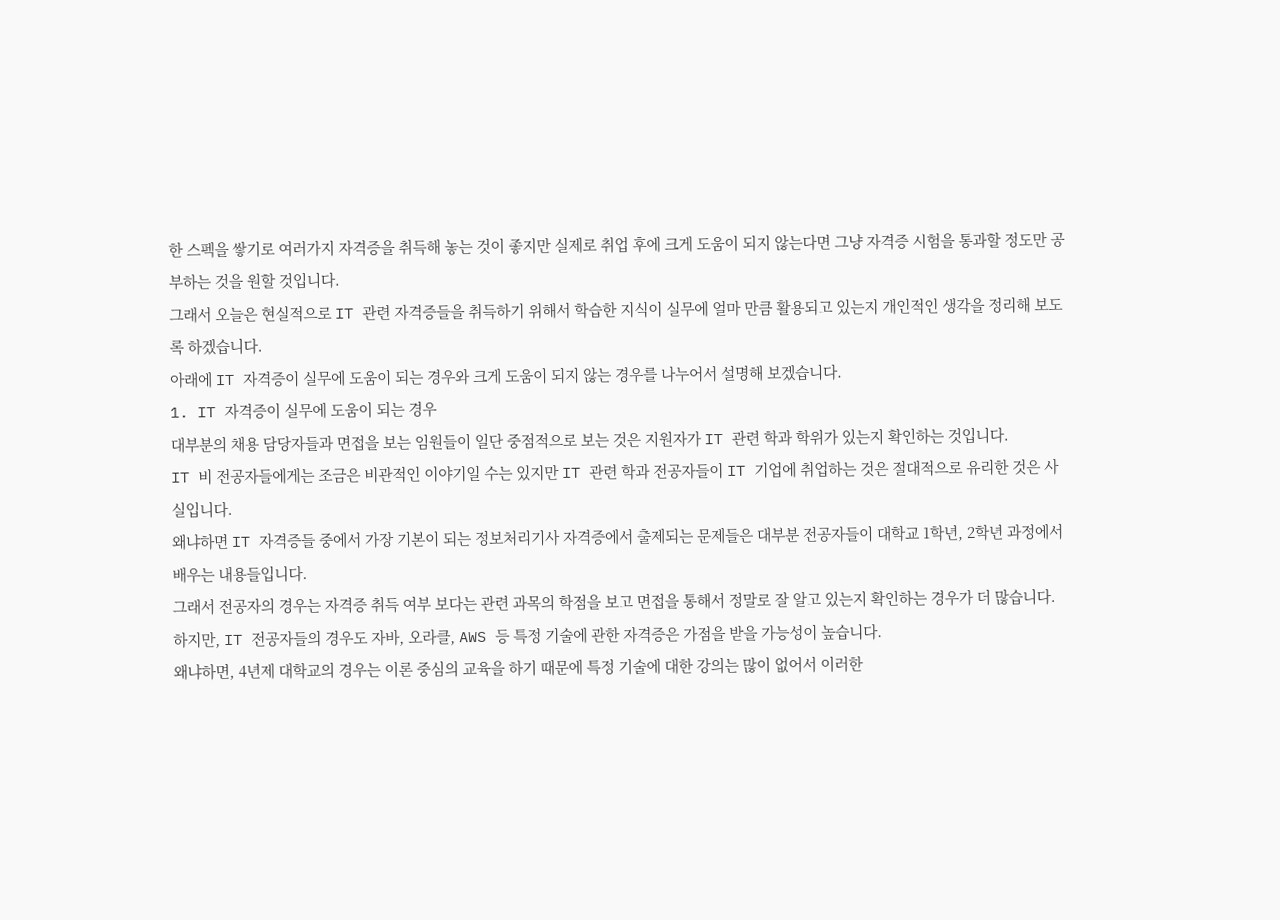한 스펙을 쌓기로 여러가지 자격증을 취득해 놓는 것이 좋지만 실제로 취업 후에 크게 도움이 되지 않는다면 그냥 자격증 시험을 통과할 정도만 공부하는 것을 원할 것입니다.
그래서 오늘은 현실적으로 IT 관련 자격증들을 취득하기 위해서 학습한 지식이 실무에 얼마 만큼 활용되고 있는지 개인적인 생각을 정리해 보도록 하겠습니다.
아래에 IT 자격증이 실무에 도움이 되는 경우와 크게 도움이 되지 않는 경우를 나누어서 설명해 보겠습니다.
1. IT 자격증이 실무에 도움이 되는 경우
대부분의 채용 담당자들과 면접을 보는 임원들이 일단 중점적으로 보는 것은 지원자가 IT 관련 학과 학위가 있는지 확인하는 것입니다.
IT 비 전공자들에게는 조금은 비관적인 이야기일 수는 있지만 IT 관련 학과 전공자들이 IT 기업에 취업하는 것은 절대적으로 유리한 것은 사실입니다.
왜냐하면 IT 자격증들 중에서 가장 기본이 되는 정보처리기사 자격증에서 출제되는 문제들은 대부분 전공자들이 대학교 1학년, 2학년 과정에서 배우는 내용들입니다.
그래서 전공자의 경우는 자격증 취득 여부 보다는 관련 과목의 학점을 보고 면접을 통해서 정말로 잘 알고 있는지 확인하는 경우가 더 많습니다.
하지만, IT 전공자들의 경우도 자바, 오라클, AWS 등 특정 기술에 관한 자격증은 가점을 받을 가능성이 높습니다.
왜냐하면, 4년제 대학교의 경우는 이론 중심의 교육을 하기 때문에 특정 기술에 대한 강의는 많이 없어서 이러한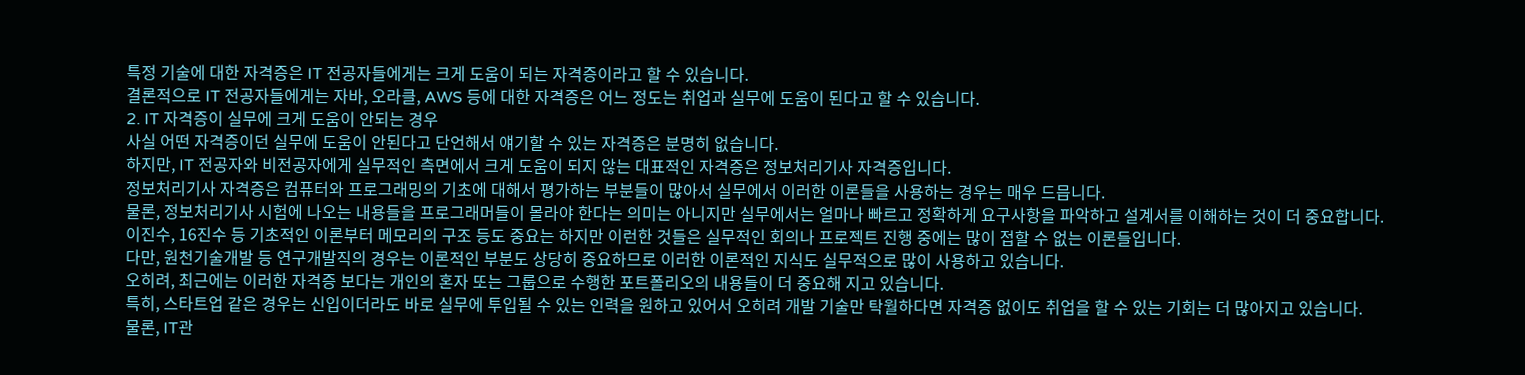특정 기술에 대한 자격증은 IT 전공자들에게는 크게 도움이 되는 자격증이라고 할 수 있습니다.
결론적으로 IT 전공자들에게는 자바, 오라클, AWS 등에 대한 자격증은 어느 정도는 취업과 실무에 도움이 된다고 할 수 있습니다.
2. IT 자격증이 실무에 크게 도움이 안되는 경우
사실 어떤 자격증이던 실무에 도움이 안된다고 단언해서 얘기할 수 있는 자격증은 분명히 없습니다.
하지만, IT 전공자와 비전공자에게 실무적인 측면에서 크게 도움이 되지 않는 대표적인 자격증은 정보처리기사 자격증입니다.
정보처리기사 자격증은 컴퓨터와 프로그래밍의 기초에 대해서 평가하는 부분들이 많아서 실무에서 이러한 이론들을 사용하는 경우는 매우 드믑니다.
물론, 정보처리기사 시험에 나오는 내용들을 프로그래머들이 몰라야 한다는 의미는 아니지만 실무에서는 얼마나 빠르고 정확하게 요구사항을 파악하고 설계서를 이해하는 것이 더 중요합니다.
이진수, 16진수 등 기초적인 이론부터 메모리의 구조 등도 중요는 하지만 이런한 것들은 실무적인 회의나 프로젝트 진행 중에는 많이 접할 수 없는 이론들입니다.
다만, 원천기술개발 등 연구개발직의 경우는 이론적인 부분도 상당히 중요하므로 이러한 이론적인 지식도 실무적으로 많이 사용하고 있습니다.
오히려, 최근에는 이러한 자격증 보다는 개인의 혼자 또는 그룹으로 수행한 포트폴리오의 내용들이 더 중요해 지고 있습니다.
특히, 스타트업 같은 경우는 신입이더라도 바로 실무에 투입될 수 있는 인력을 원하고 있어서 오히려 개발 기술만 탁월하다면 자격증 없이도 취업을 할 수 있는 기회는 더 많아지고 있습니다.
물론, IT관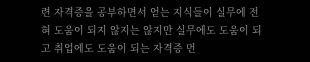련 자격증을 공부하면서 얻는 지식들이 실무에 전혀 도움이 되지 않지는 않지만 실무에도 도움이 되고 취업에도 도움이 되는 자격증 먼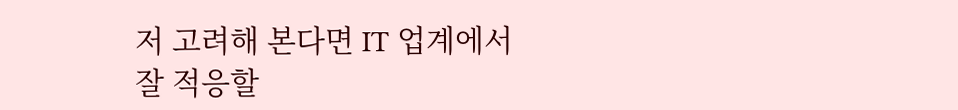저 고려해 본다면 IT 업계에서 잘 적응할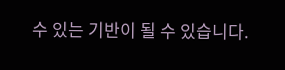수 있는 기반이 될 수 있습니다.